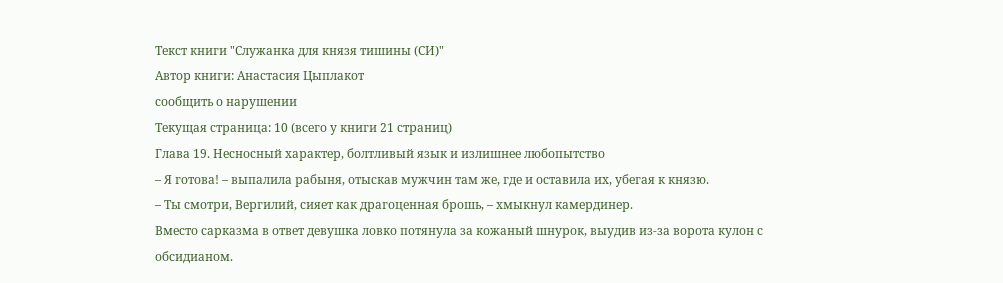Текст книги "Служанка для князя тишины (СИ)"
Автор книги: Анастасия Цыплакот
сообщить о нарушении
Текущая страница: 10 (всего у книги 21 страниц)
Глава 19. Несносный характер, болтливый язык и излишнее любопытство
– Я готова! – выпалила рабыня, отыскав мужчин там же, где и оставила их, убегая к князю.
– Ты смотри, Вергилий, сияет как драгоценная брошь, – хмыкнул камердинер.
Вместо сарказма в ответ девушка ловко потянула за кожаный шнурок, выудив из-за ворота кулон с обсидианом.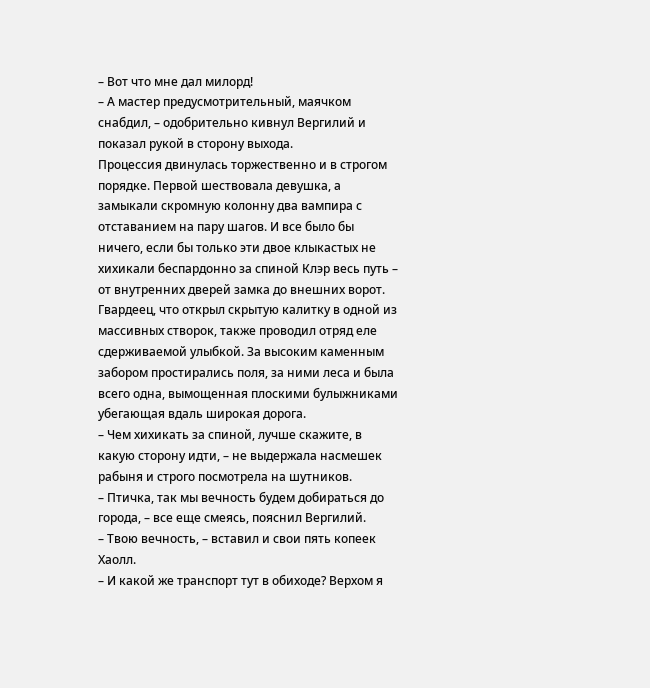– Вот что мне дал милорд!
– А мастер предусмотрительный, маячком снабдил, – одобрительно кивнул Вергилий и показал рукой в сторону выхода.
Процессия двинулась торжественно и в строгом порядке. Первой шествовала девушка, а замыкали скромную колонну два вампира с отставанием на пару шагов. И все было бы ничего, если бы только эти двое клыкастых не хихикали беспардонно за спиной Клэр весь путь – от внутренних дверей замка до внешних ворот. Гвардеец, что открыл скрытую калитку в одной из массивных створок, также проводил отряд еле сдерживаемой улыбкой. За высоким каменным забором простирались поля, за ними леса и была всего одна, вымощенная плоскими булыжниками убегающая вдаль широкая дорога.
– Чем хихикать за спиной, лучше скажите, в какую сторону идти, – не выдержала насмешек рабыня и строго посмотрела на шутников.
– Птичка, так мы вечность будем добираться до города, – все еще смеясь, пояснил Вергилий.
– Твою вечность, – вставил и свои пять копеек Хаолл.
– И какой же транспорт тут в обиходе? Верхом я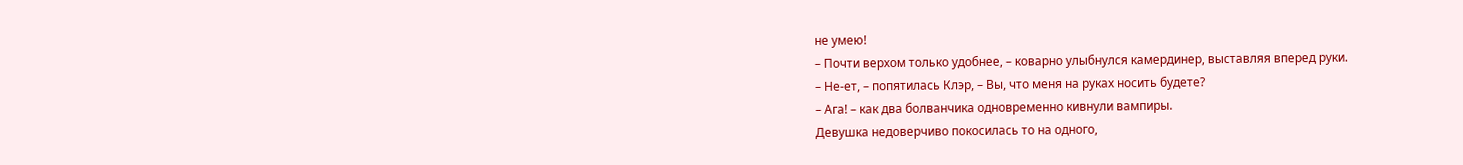не умею!
– Почти верхом только удобнее, – коварно улыбнулся камердинер, выставляя вперед руки.
– Не-ет, – попятилась Клэр, – Вы, что меня на руках носить будете?
– Ага! – как два болванчика одновременно кивнули вампиры.
Девушка недоверчиво покосилась то на одного,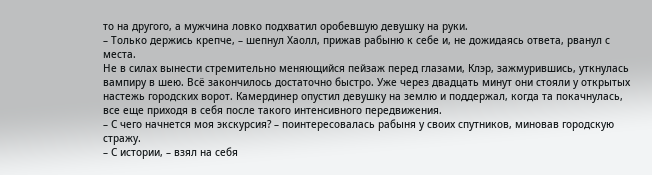то на другого, а мужчина ловко подхватил оробевшую девушку на руки.
– Только держись крепче, – шепнул Хаолл, прижав рабыню к себе и, не дожидаясь ответа, рванул с места.
Не в силах вынести стремительно меняющийся пейзаж перед глазами, Клэр, зажмурившись, уткнулась вампиру в шею. Всё закончилось достаточно быстро. Уже через двадцать минут они стояли у открытых настежь городских ворот. Камердинер опустил девушку на землю и поддержал, когда та покачнулась, все еще приходя в себя после такого интенсивного передвижения.
– С чего начнется моя экскурсия? – поинтересовалась рабыня у своих спутников, миновав городскую стражу.
– С истории, – взял на себя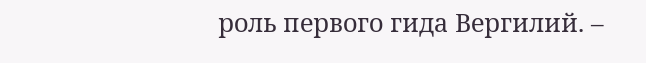роль первого гида Вергилий. –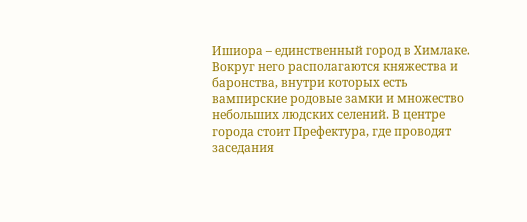Ишиора – единственный город в Химлаке. Вокруг него располагаются княжества и баронства, внутри которых есть вампирские родовые замки и множество небольших людских селений. В центре города стоит Префектура, где проводят заседания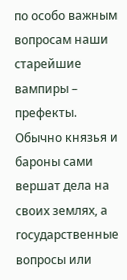по особо важным вопросам наши старейшие вампиры – префекты. Обычно князья и бароны сами вершат дела на своих землях, а государственные вопросы или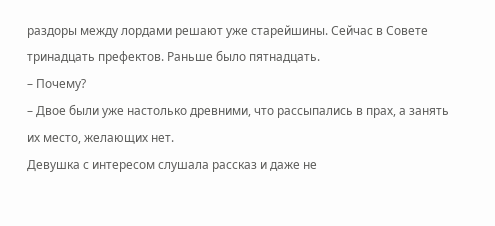раздоры между лордами решают уже старейшины. Сейчас в Совете тринадцать префектов. Раньше было пятнадцать.
– Почему?
– Двое были уже настолько древними, что рассыпались в прах, а занять их место, желающих нет.
Девушка с интересом слушала рассказ и даже не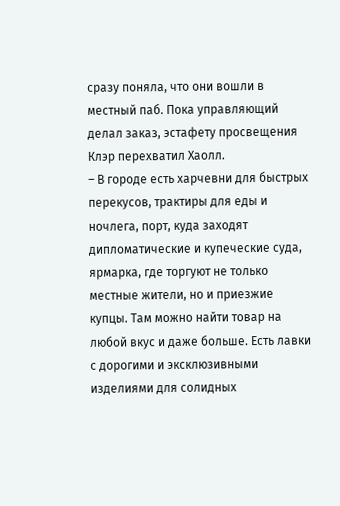сразу поняла, что они вошли в местный паб. Пока управляющий делал заказ, эстафету просвещения Клэр перехватил Хаолл.
– В городе есть харчевни для быстрых перекусов, трактиры для еды и ночлега, порт, куда заходят дипломатические и купеческие суда, ярмарка, где торгуют не только местные жители, но и приезжие купцы. Там можно найти товар на любой вкус и даже больше. Есть лавки с дорогими и эксклюзивными изделиями для солидных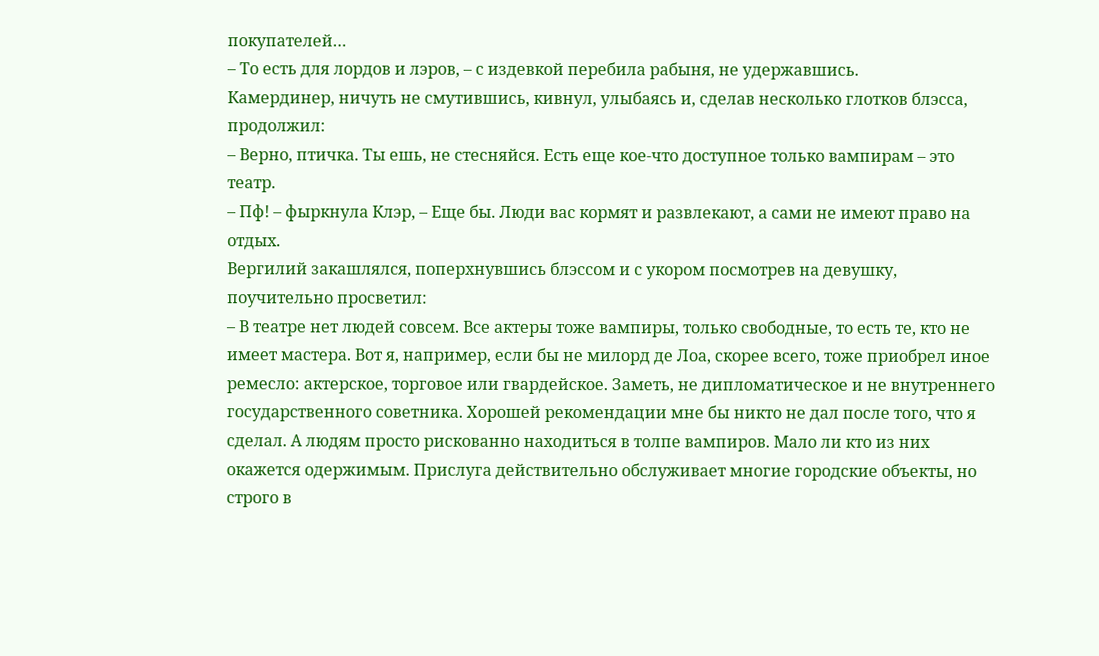покупателей…
– То есть для лордов и лэров, – с издевкой перебила рабыня, не удержавшись.
Камердинер, ничуть не смутившись, кивнул, улыбаясь и, сделав несколько глотков блэсса, продолжил:
– Верно, птичка. Ты ешь, не стесняйся. Есть еще кое-что доступное только вампирам – это театр.
– Пф! – фыркнула Клэр, – Еще бы. Люди вас кормят и развлекают, а сами не имеют право на отдых.
Вергилий закашлялся, поперхнувшись блэссом и с укором посмотрев на девушку, поучительно просветил:
– В театре нет людей совсем. Все актеры тоже вампиры, только свободные, то есть те, кто не имеет мастера. Вот я, например, если бы не милорд де Лоа, скорее всего, тоже приобрел иное ремесло: актерское, торговое или гвардейское. Заметь, не дипломатическое и не внутреннего государственного советника. Хорошей рекомендации мне бы никто не дал после того, что я сделал. А людям просто рискованно находиться в толпе вампиров. Мало ли кто из них окажется одержимым. Прислуга действительно обслуживает многие городские объекты, но строго в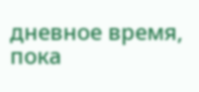дневное время, пока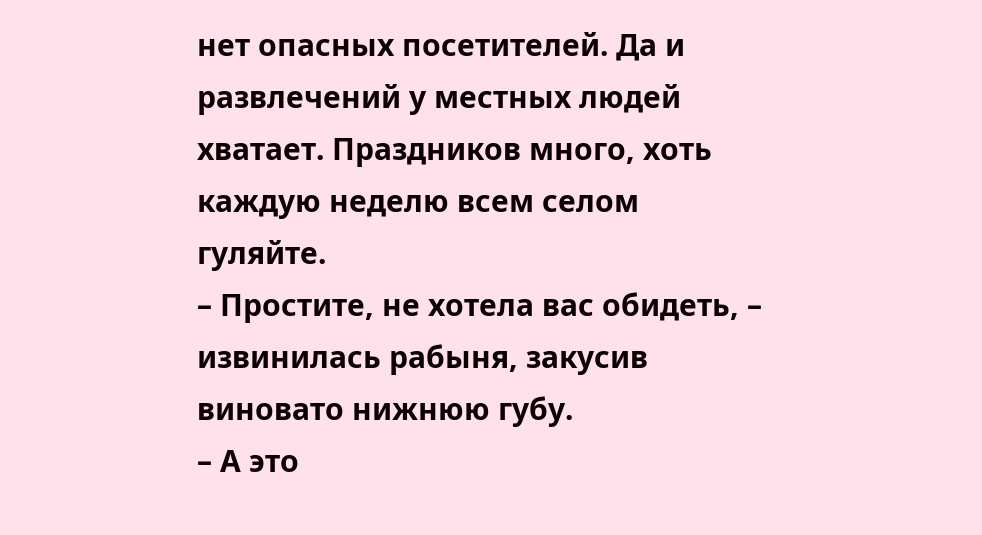нет опасных посетителей. Да и развлечений у местных людей хватает. Праздников много, хоть каждую неделю всем селом гуляйте.
– Простите, не хотела вас обидеть, – извинилась рабыня, закусив виновато нижнюю губу.
– А это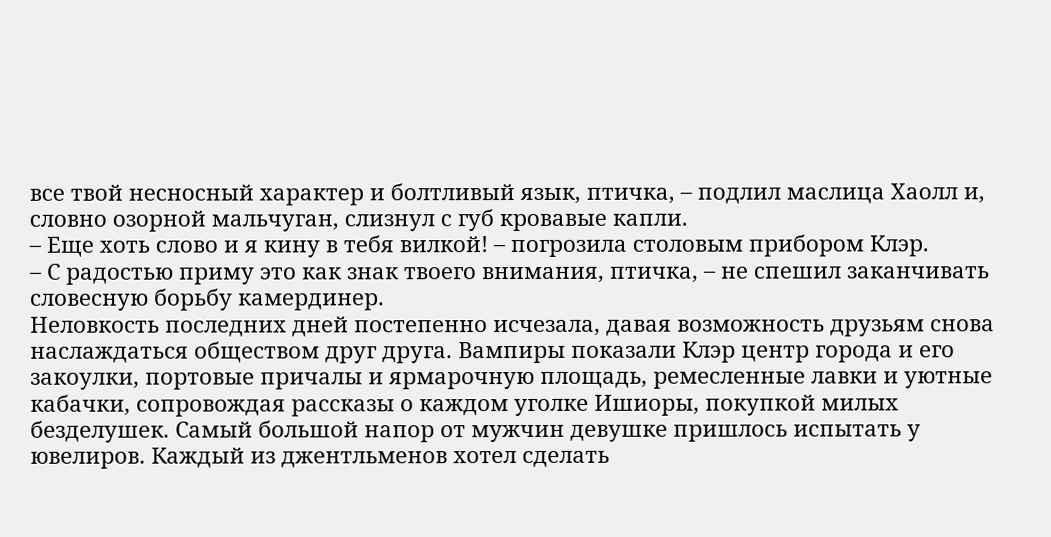все твой несносный характер и болтливый язык, птичка, – подлил маслица Хаолл и, словно озорной мальчуган, слизнул с губ кровавые капли.
– Еще хоть слово и я кину в тебя вилкой! – погрозила столовым прибором Клэр.
– С радостью приму это как знак твоего внимания, птичка, – не спешил заканчивать словесную борьбу камердинер.
Неловкость последних дней постепенно исчезала, давая возможность друзьям снова наслаждаться обществом друг друга. Вампиры показали Клэр центр города и его закоулки, портовые причалы и ярмарочную площадь, ремесленные лавки и уютные кабачки, сопровождая рассказы о каждом уголке Ишиоры, покупкой милых безделушек. Самый большой напор от мужчин девушке пришлось испытать у ювелиров. Каждый из джентльменов хотел сделать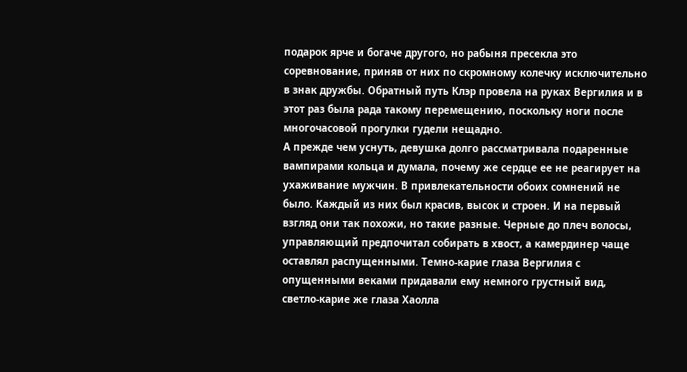подарок ярче и богаче другого, но рабыня пресекла это соревнование, приняв от них по скромному колечку исключительно в знак дружбы. Обратный путь Клэр провела на руках Вергилия и в этот раз была рада такому перемещению, поскольку ноги после многочасовой прогулки гудели нещадно.
А прежде чем уснуть, девушка долго рассматривала подаренные вампирами кольца и думала, почему же сердце ее не реагирует на ухаживание мужчин. В привлекательности обоих сомнений не было. Каждый из них был красив, высок и строен. И на первый взгляд они так похожи, но такие разные. Черные до плеч волосы, управляющий предпочитал собирать в хвост, а камердинер чаще оставлял распущенными. Темно-карие глаза Вергилия с опущенными веками придавали ему немного грустный вид, светло-карие же глаза Хаолла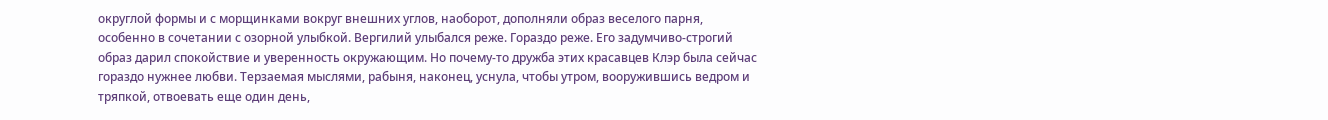округлой формы и с морщинками вокруг внешних углов, наоборот, дополняли образ веселого парня, особенно в сочетании с озорной улыбкой. Вергилий улыбался реже. Гораздо реже. Его задумчиво-строгий образ дарил спокойствие и уверенность окружающим. Но почему-то дружба этих красавцев Клэр была сейчас гораздо нужнее любви. Терзаемая мыслями, рабыня, наконец, уснула, чтобы утром, вооружившись ведром и тряпкой, отвоевать еще один день,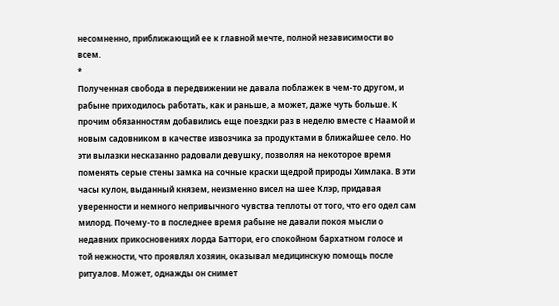несомненно, приближающий ее к главной мечте, полной независимости во всем.
*
Полученная свобода в передвижении не давала поблажек в чем-то другом, и рабыне приходилось работать, как и раньше, а может, даже чуть больше. К прочим обязанностям добавились еще поездки раз в неделю вместе с Наамой и новым садовником в качестве извозчика за продуктами в ближайшее село. Но эти вылазки несказанно радовали девушку, позволяя на некоторое время поменять серые стены замка на сочные краски щедрой природы Химлака. В эти часы кулон, выданный князем, неизменно висел на шее Клэр, придавая уверенности и немного непривычного чувства теплоты от того, что его одел сам милорд. Почему-то в последнее время рабыне не давали покоя мысли о недавних прикосновениях лорда Баттори, его спокойном бархатном голосе и той нежности, что проявлял хозяин, оказывал медицинскую помощь после ритуалов. Может, однажды он снимет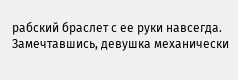рабский браслет с ее руки навсегда.
Замечтавшись, девушка механически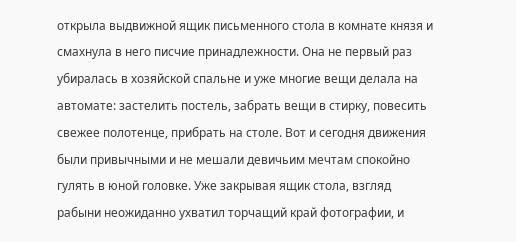открыла выдвижной ящик письменного стола в комнате князя и смахнула в него писчие принадлежности. Она не первый раз убиралась в хозяйской спальне и уже многие вещи делала на автомате: застелить постель, забрать вещи в стирку, повесить свежее полотенце, прибрать на столе. Вот и сегодня движения были привычными и не мешали девичьим мечтам спокойно гулять в юной головке. Уже закрывая ящик стола, взгляд рабыни неожиданно ухватил торчащий край фотографии, и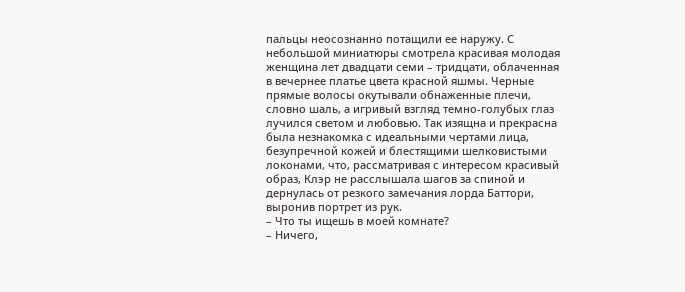пальцы неосознанно потащили ее наружу. С небольшой миниатюры смотрела красивая молодая женщина лет двадцати семи – тридцати, облаченная в вечернее платье цвета красной яшмы. Черные прямые волосы окутывали обнаженные плечи, словно шаль, а игривый взгляд темно-голубых глаз лучился светом и любовью. Так изящна и прекрасна была незнакомка с идеальными чертами лица, безупречной кожей и блестящими шелковистыми локонами, что, рассматривая с интересом красивый образ, Клэр не расслышала шагов за спиной и дернулась от резкого замечания лорда Баттори, выронив портрет из рук.
– Что ты ищешь в моей комнате?
– Ничего,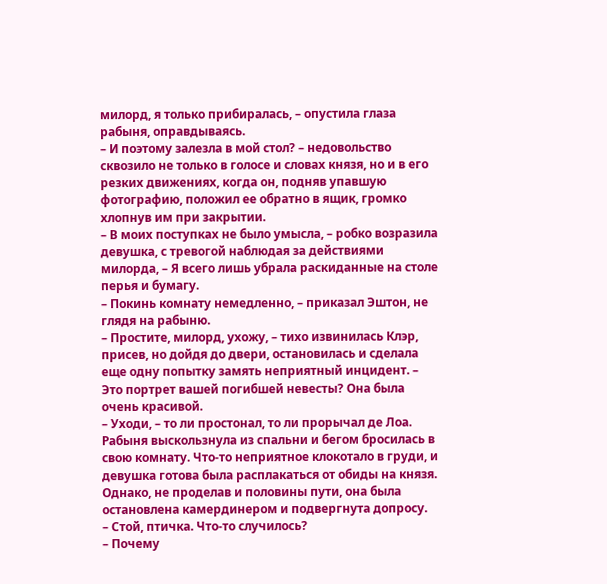милорд, я только прибиралась, – опустила глаза рабыня, оправдываясь.
– И поэтому залезла в мой стол? – недовольство сквозило не только в голосе и словах князя, но и в его резких движениях, когда он, подняв упавшую фотографию, положил ее обратно в ящик, громко хлопнув им при закрытии.
– В моих поступках не было умысла, – робко возразила девушка, с тревогой наблюдая за действиями милорда, – Я всего лишь убрала раскиданные на столе перья и бумагу.
– Покинь комнату немедленно, – приказал Эштон, не глядя на рабыню.
– Простите, милорд, ухожу, – тихо извинилась Клэр, присев, но дойдя до двери, остановилась и сделала еще одну попытку замять неприятный инцидент. – Это портрет вашей погибшей невесты? Она была очень красивой.
– Уходи, – то ли простонал, то ли прорычал де Лоа.
Рабыня выскользнула из спальни и бегом бросилась в свою комнату. Что-то неприятное клокотало в груди, и девушка готова была расплакаться от обиды на князя. Однако, не проделав и половины пути, она была остановлена камердинером и подвергнута допросу.
– Стой, птичка. Что-то случилось?
– Почему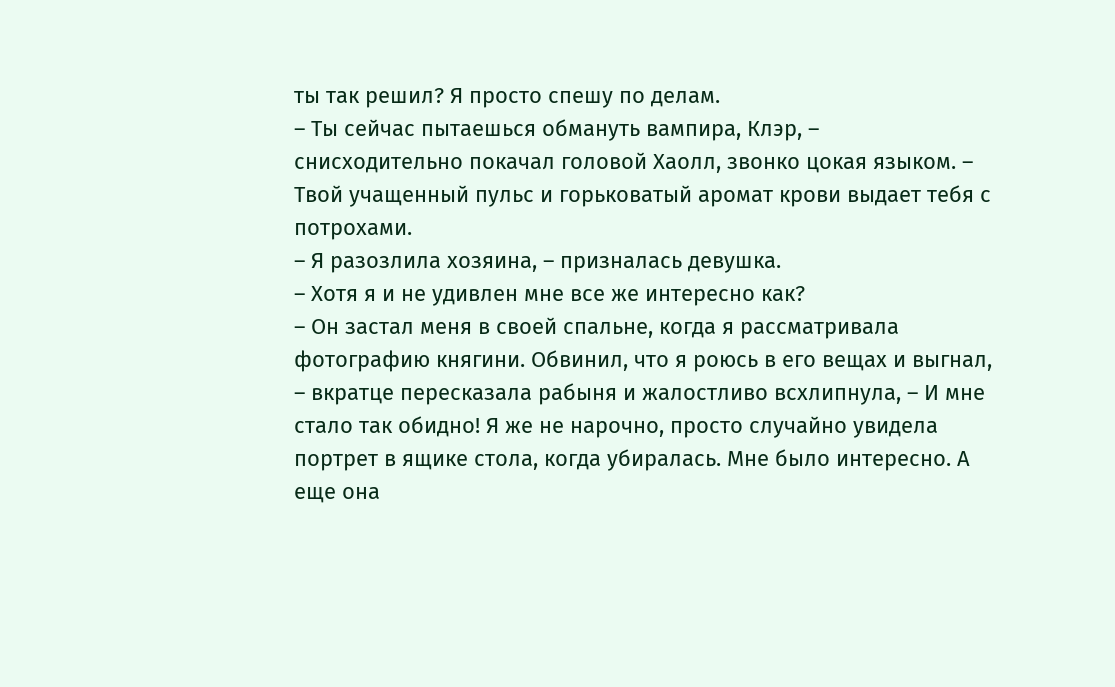ты так решил? Я просто спешу по делам.
– Ты сейчас пытаешься обмануть вампира, Клэр, – снисходительно покачал головой Хаолл, звонко цокая языком. – Твой учащенный пульс и горьковатый аромат крови выдает тебя с потрохами.
– Я разозлила хозяина, – призналась девушка.
– Хотя я и не удивлен мне все же интересно как?
– Он застал меня в своей спальне, когда я рассматривала фотографию княгини. Обвинил, что я роюсь в его вещах и выгнал, – вкратце пересказала рабыня и жалостливо всхлипнула, – И мне стало так обидно! Я же не нарочно, просто случайно увидела портрет в ящике стола, когда убиралась. Мне было интересно. А еще она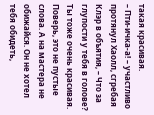такая красивая.
– Пти-ичка-а! – участливо протянул Хаолл, сгребая Клэр в объятия, – Что за глупости у тебя в голове? Ты тоже очень красивая. Поверь, это не пустые слова. А на мастера не обижайся. Он не хотел тебя обидеть,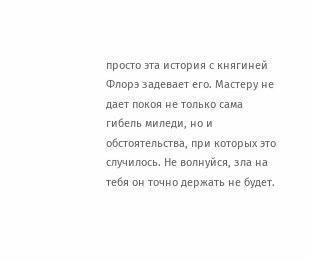просто эта история с княгиней Флорэ задевает его. Мастеру не дает покоя не только сама гибель миледи, но и обстоятельства, при которых это случилось. Не волнуйся, зла на тебя он точно держать не будет.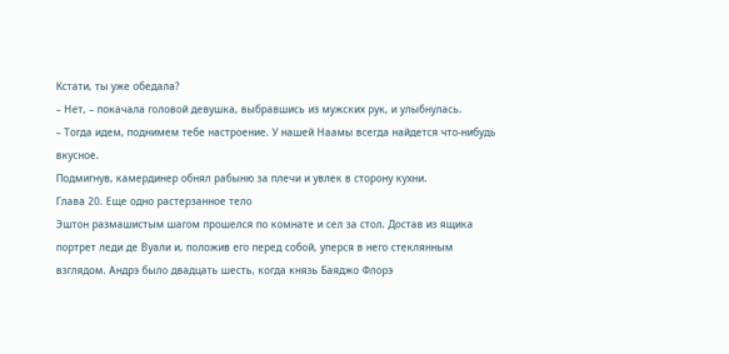Кстати, ты уже обедала?
– Нет, – покачала головой девушка, выбравшись из мужских рук, и улыбнулась.
– Тогда идем, поднимем тебе настроение. У нашей Наамы всегда найдется что-нибудь вкусное.
Подмигнув, камердинер обнял рабыню за плечи и увлек в сторону кухни.
Глава 20. Еще одно растерзанное тело
Эштон размашистым шагом прошелся по комнате и сел за стол. Достав из ящика портрет леди де Вуали и, положив его перед собой, уперся в него стеклянным взглядом. Андрэ было двадцать шесть, когда князь Баяджо Флорэ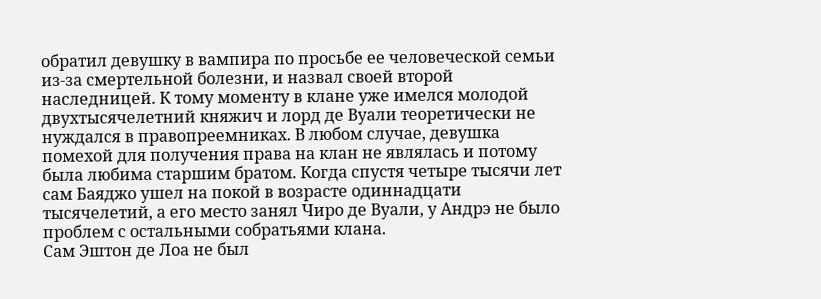обратил девушку в вампира по просьбе ее человеческой семьи из-за смертельной болезни, и назвал своей второй наследницей. К тому моменту в клане уже имелся молодой двухтысячелетний княжич и лорд де Вуали теоретически не нуждался в правопреемниках. В любом случае, девушка помехой для получения права на клан не являлась и потому была любима старшим братом. Когда спустя четыре тысячи лет сам Баяджо ушел на покой в возрасте одиннадцати тысячелетий, а его место занял Чиро де Вуали, у Андрэ не было проблем с остальными собратьями клана.
Сам Эштон де Лоа не был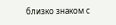близко знаком с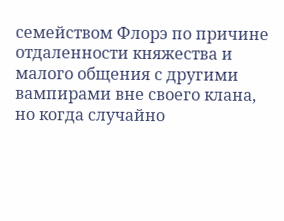семейством Флорэ по причине отдаленности княжества и малого общения с другими вампирами вне своего клана, но когда случайно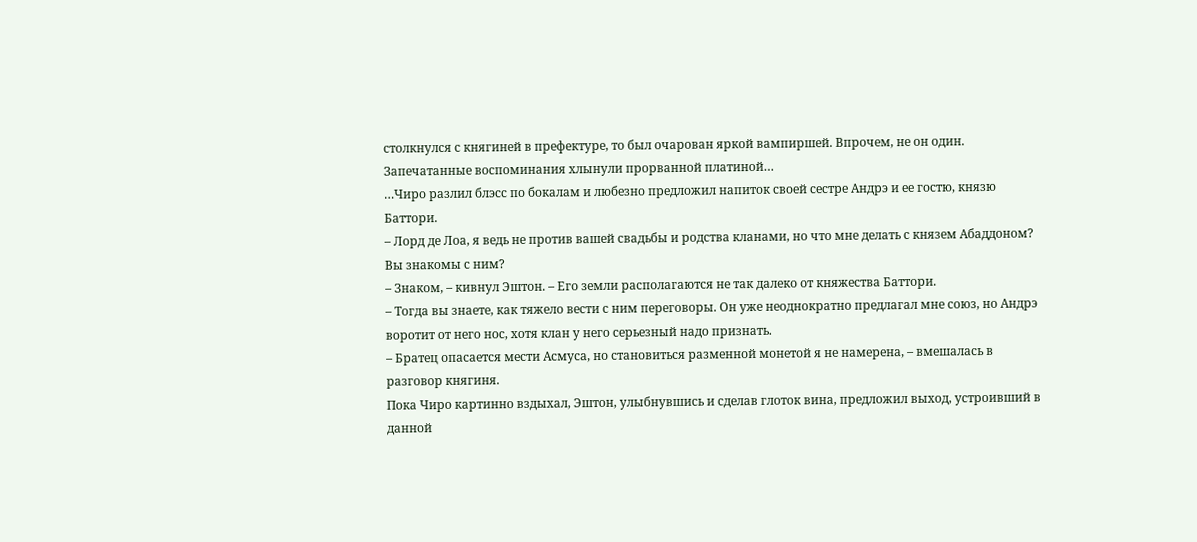столкнулся с княгиней в префектуре, то был очарован яркой вампиршей. Впрочем, не он один. Запечатанные воспоминания хлынули прорванной платиной…
…Чиро разлил блэсс по бокалам и любезно предложил напиток своей сестре Андрэ и ее гостю, князю Баттори.
– Лорд де Лоа, я ведь не против вашей свадьбы и родства кланами, но что мне делать с князем Абаддоном? Вы знакомы с ним?
– Знаком, – кивнул Эштон. – Его земли располагаются не так далеко от княжества Баттори.
– Тогда вы знаете, как тяжело вести с ним переговоры. Он уже неоднократно предлагал мне союз, но Андрэ воротит от него нос, хотя клан у него серьезный надо признать.
– Братец опасается мести Асмуса, но становиться разменной монетой я не намерена, – вмешалась в разговор княгиня.
Пока Чиро картинно вздыхал, Эштон, улыбнувшись и сделав глоток вина, предложил выход, устроивший в данной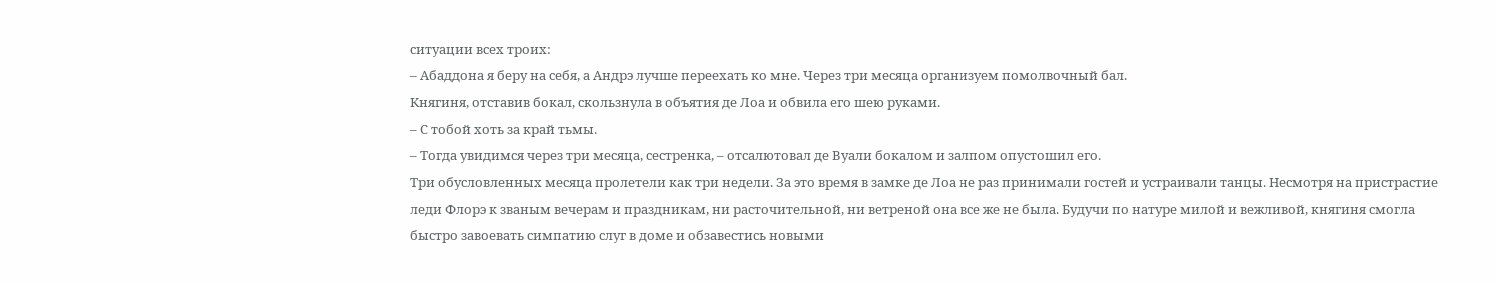ситуации всех троих:
– Абаддона я беру на себя, а Андрэ лучше переехать ко мне. Через три месяца организуем помолвочный бал.
Княгиня, отставив бокал, скользнула в объятия де Лоа и обвила его шею руками.
– С тобой хоть за край тьмы.
– Тогда увидимся через три месяца, сестренка, – отсалютовал де Вуали бокалом и залпом опустошил его.
Три обусловленных месяца пролетели как три недели. За это время в замке де Лоа не раз принимали гостей и устраивали танцы. Несмотря на пристрастие леди Флорэ к званым вечерам и праздникам, ни расточительной, ни ветреной она все же не была. Будучи по натуре милой и вежливой, княгиня смогла быстро завоевать симпатию слуг в доме и обзавестись новыми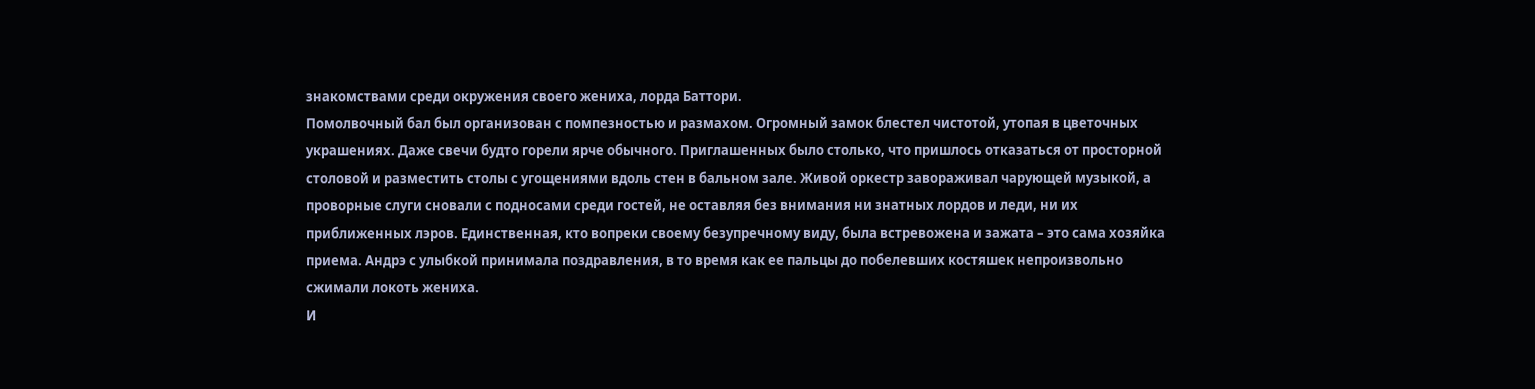знакомствами среди окружения своего жениха, лорда Баттори.
Помолвочный бал был организован с помпезностью и размахом. Огромный замок блестел чистотой, утопая в цветочных украшениях. Даже свечи будто горели ярче обычного. Приглашенных было столько, что пришлось отказаться от просторной столовой и разместить столы с угощениями вдоль стен в бальном зале. Живой оркестр завораживал чарующей музыкой, а проворные слуги сновали с подносами среди гостей, не оставляя без внимания ни знатных лордов и леди, ни их приближенных лэров. Единственная, кто вопреки своему безупречному виду, была встревожена и зажата – это сама хозяйка приема. Андрэ с улыбкой принимала поздравления, в то время как ее пальцы до побелевших костяшек непроизвольно сжимали локоть жениха.
И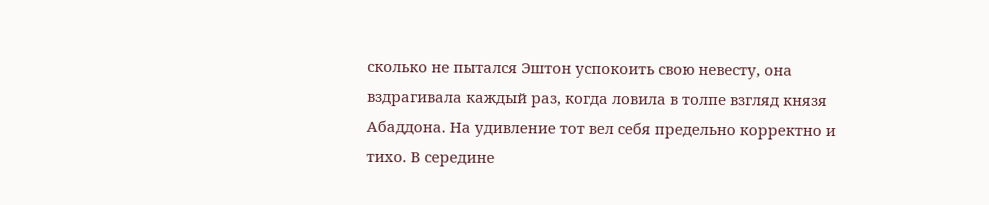сколько не пытался Эштон успокоить свою невесту, она вздрагивала каждый раз, когда ловила в толпе взгляд князя Абаддона. На удивление тот вел себя предельно корректно и тихо. В середине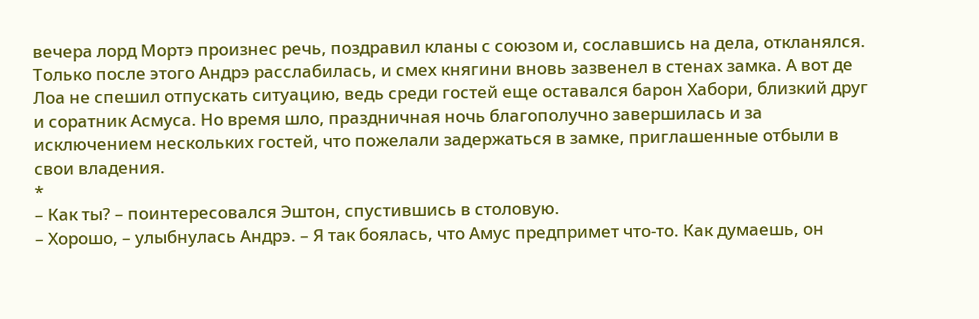вечера лорд Мортэ произнес речь, поздравил кланы с союзом и, сославшись на дела, откланялся. Только после этого Андрэ расслабилась, и смех княгини вновь зазвенел в стенах замка. А вот де Лоа не спешил отпускать ситуацию, ведь среди гостей еще оставался барон Хабори, близкий друг и соратник Асмуса. Но время шло, праздничная ночь благополучно завершилась и за исключением нескольких гостей, что пожелали задержаться в замке, приглашенные отбыли в свои владения.
*
– Как ты? – поинтересовался Эштон, спустившись в столовую.
– Хорошо, – улыбнулась Андрэ. – Я так боялась, что Амус предпримет что-то. Как думаешь, он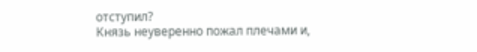отступил?
Князь неуверенно пожал плечами и,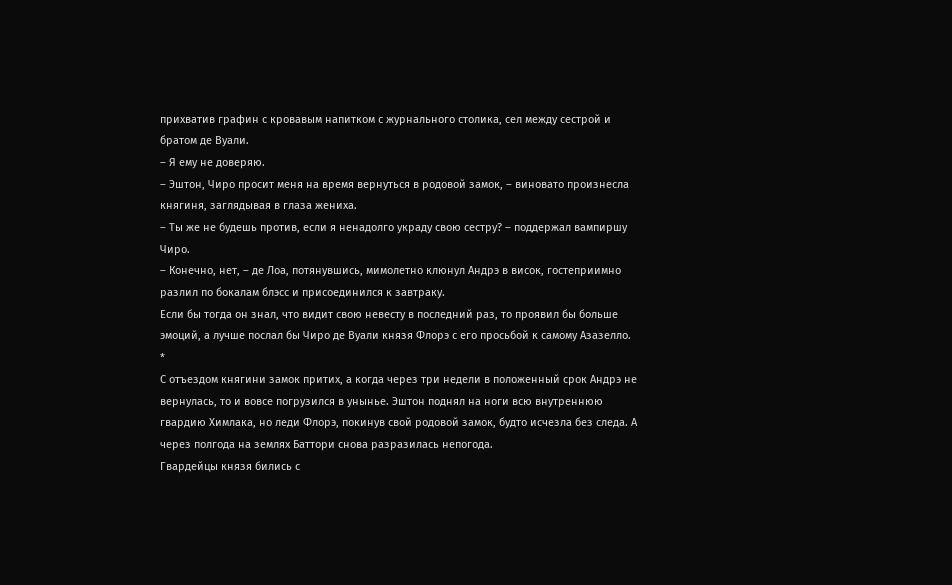прихватив графин с кровавым напитком с журнального столика, сел между сестрой и братом де Вуали.
– Я ему не доверяю.
– Эштон, Чиро просит меня на время вернуться в родовой замок, – виновато произнесла княгиня, заглядывая в глаза жениха.
– Ты же не будешь против, если я ненадолго украду свою сестру? – поддержал вампиршу Чиро.
– Конечно, нет, – де Лоа, потянувшись, мимолетно клюнул Андрэ в висок, гостеприимно разлил по бокалам блэсс и присоединился к завтраку.
Если бы тогда он знал, что видит свою невесту в последний раз, то проявил бы больше эмоций, а лучше послал бы Чиро де Вуали князя Флорэ с его просьбой к самому Азазелло.
*
С отъездом княгини замок притих, а когда через три недели в положенный срок Андрэ не вернулась, то и вовсе погрузился в унынье. Эштон поднял на ноги всю внутреннюю гвардию Химлака, но леди Флорэ, покинув свой родовой замок, будто исчезла без следа. А через полгода на землях Баттори снова разразилась непогода.
Гвардейцы князя бились с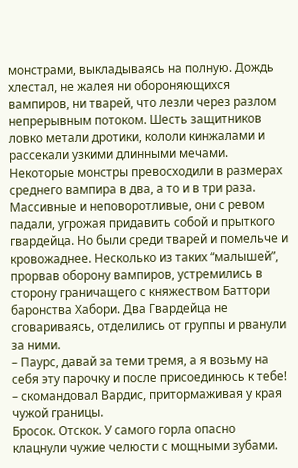монстрами, выкладываясь на полную. Дождь хлестал, не жалея ни обороняющихся вампиров, ни тварей, что лезли через разлом непрерывным потоком. Шесть защитников ловко метали дротики, кололи кинжалами и рассекали узкими длинными мечами. Некоторые монстры превосходили в размерах среднего вампира в два, а то и в три раза. Массивные и неповоротливые, они с ревом падали, угрожая придавить собой и прыткого гвардейца. Но были среди тварей и помельче и кровожаднее. Несколько из таких “малышей”, прорвав оборону вампиров, устремились в сторону граничащего с княжеством Баттори баронства Хабори. Два Гвардейца не сговариваясь, отделились от группы и рванули за ними.
– Паурс, давай за теми тремя, а я возьму на себя эту парочку и после присоединюсь к тебе! – скомандовал Вардис, притормаживая у края чужой границы.
Бросок. Отскок. У самого горла опасно клацнули чужие челюсти с мощными зубами.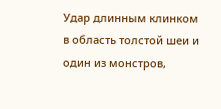Удар длинным клинком в область толстой шеи и один из монстров,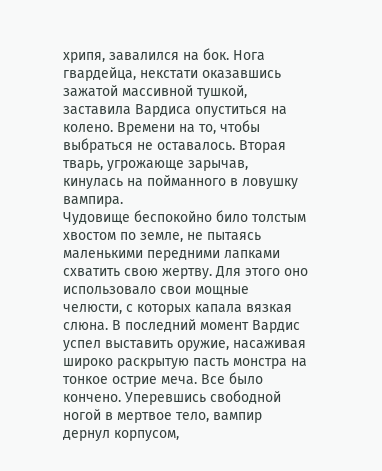хрипя, завалился на бок. Нога гвардейца, некстати оказавшись зажатой массивной тушкой, заставила Вардиса опуститься на колено. Времени на то, чтобы выбраться не оставалось. Вторая тварь, угрожающе зарычав, кинулась на пойманного в ловушку вампира.
Чудовище беспокойно било толстым хвостом по земле, не пытаясь маленькими передними лапками схватить свою жертву. Для этого оно использовало свои мощные челюсти, с которых капала вязкая слюна. В последний момент Вардис успел выставить оружие, насаживая широко раскрытую пасть монстра на тонкое острие меча. Все было кончено. Уперевшись свободной ногой в мертвое тело, вампир дернул корпусом,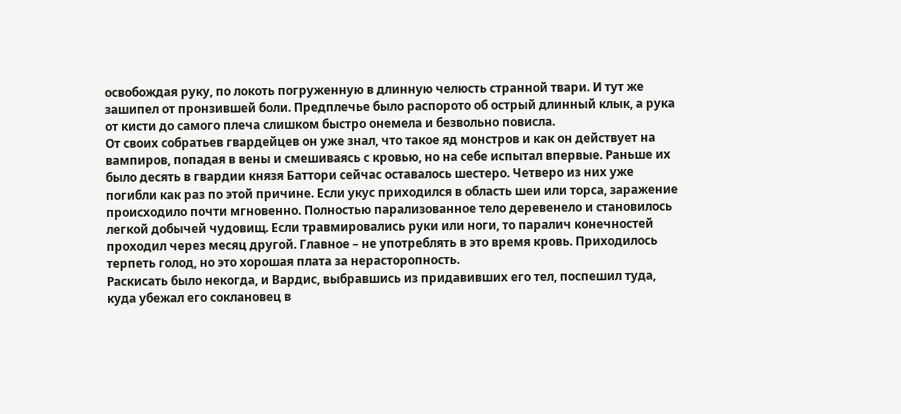освобождая руку, по локоть погруженную в длинную челюсть странной твари. И тут же зашипел от пронзившей боли. Предплечье было распорото об острый длинный клык, а рука от кисти до самого плеча слишком быстро онемела и безвольно повисла.
От своих собратьев гвардейцев он уже знал, что такое яд монстров и как он действует на вампиров, попадая в вены и смешиваясь с кровью, но на себе испытал впервые. Раньше их было десять в гвардии князя Баттори сейчас оставалось шестеро. Четверо из них уже погибли как раз по этой причине. Если укус приходился в область шеи или торса, заражение происходило почти мгновенно. Полностью парализованное тело деревенело и становилось легкой добычей чудовищ. Если травмировались руки или ноги, то паралич конечностей проходил через месяц другой. Главное – не употреблять в это время кровь. Приходилось терпеть голод, но это хорошая плата за нерасторопность.
Раскисать было некогда, и Вардис, выбравшись из придавивших его тел, поспешил туда, куда убежал его соклановец в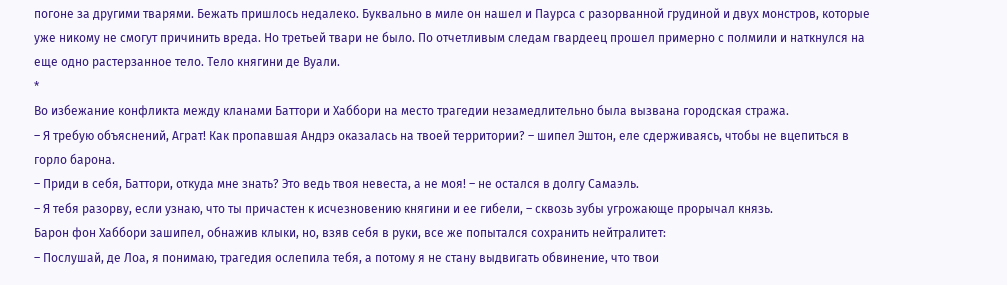погоне за другими тварями. Бежать пришлось недалеко. Буквально в миле он нашел и Паурса с разорванной грудиной и двух монстров, которые уже никому не смогут причинить вреда. Но третьей твари не было. По отчетливым следам гвардеец прошел примерно с полмили и наткнулся на еще одно растерзанное тело. Тело княгини де Вуали.
*
Во избежание конфликта между кланами Баттори и Хаббори на место трагедии незамедлительно была вызвана городская стража.
– Я требую объяснений, Аграт! Как пропавшая Андрэ оказалась на твоей территории? – шипел Эштон, еле сдерживаясь, чтобы не вцепиться в горло барона.
– Приди в себя, Баттори, откуда мне знать? Это ведь твоя невеста, а не моя! – не остался в долгу Самаэль.
– Я тебя разорву, если узнаю, что ты причастен к исчезновению княгини и ее гибели, – сквозь зубы угрожающе прорычал князь.
Барон фон Хаббори зашипел, обнажив клыки, но, взяв себя в руки, все же попытался сохранить нейтралитет:
– Послушай, де Лоа, я понимаю, трагедия ослепила тебя, а потому я не стану выдвигать обвинение, что твои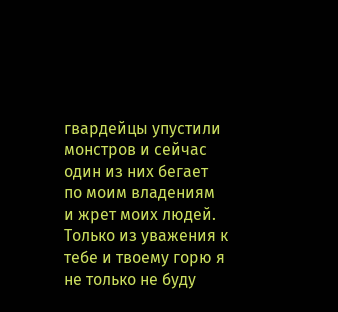гвардейцы упустили монстров и сейчас один из них бегает по моим владениям и жрет моих людей. Только из уважения к тебе и твоему горю я не только не буду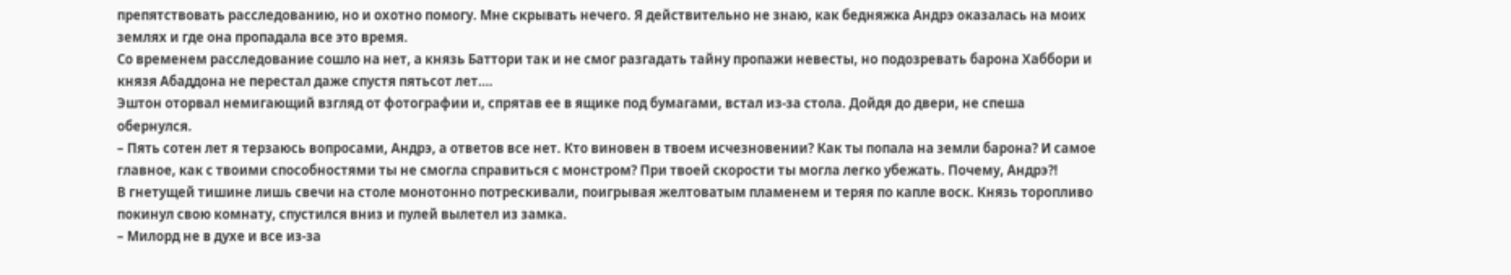препятствовать расследованию, но и охотно помогу. Мне скрывать нечего. Я действительно не знаю, как бедняжка Андрэ оказалась на моих землях и где она пропадала все это время.
Со временем расследование сошло на нет, а князь Баттори так и не смог разгадать тайну пропажи невесты, но подозревать барона Хаббори и князя Абаддона не перестал даже спустя пятьсот лет….
Эштон оторвал немигающий взгляд от фотографии и, спрятав ее в ящике под бумагами, встал из-за стола. Дойдя до двери, не спеша обернулся.
– Пять сотен лет я терзаюсь вопросами, Андрэ, а ответов все нет. Кто виновен в твоем исчезновении? Как ты попала на земли барона? И самое главное, как с твоими способностями ты не смогла справиться с монстром? При твоей скорости ты могла легко убежать. Почему, Андрэ?!
В гнетущей тишине лишь свечи на столе монотонно потрескивали, поигрывая желтоватым пламенем и теряя по капле воск. Князь торопливо покинул свою комнату, спустился вниз и пулей вылетел из замка.
– Милорд не в духе и все из-за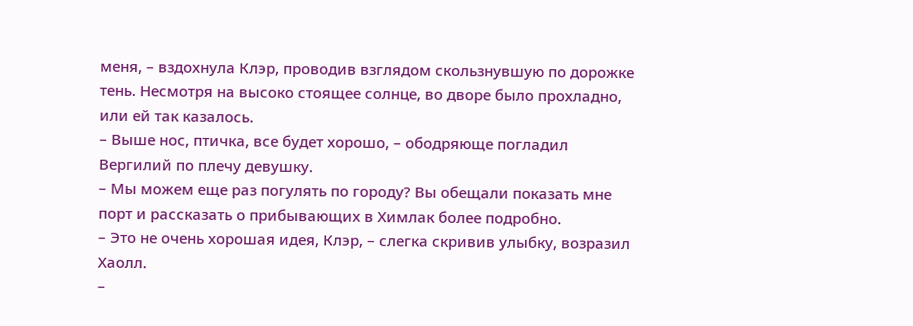меня, – вздохнула Клэр, проводив взглядом скользнувшую по дорожке тень. Несмотря на высоко стоящее солнце, во дворе было прохладно, или ей так казалось.
– Выше нос, птичка, все будет хорошо, – ободряюще погладил Вергилий по плечу девушку.
– Мы можем еще раз погулять по городу? Вы обещали показать мне порт и рассказать о прибывающих в Химлак более подробно.
– Это не очень хорошая идея, Клэр, – слегка скривив улыбку, возразил Хаолл.
–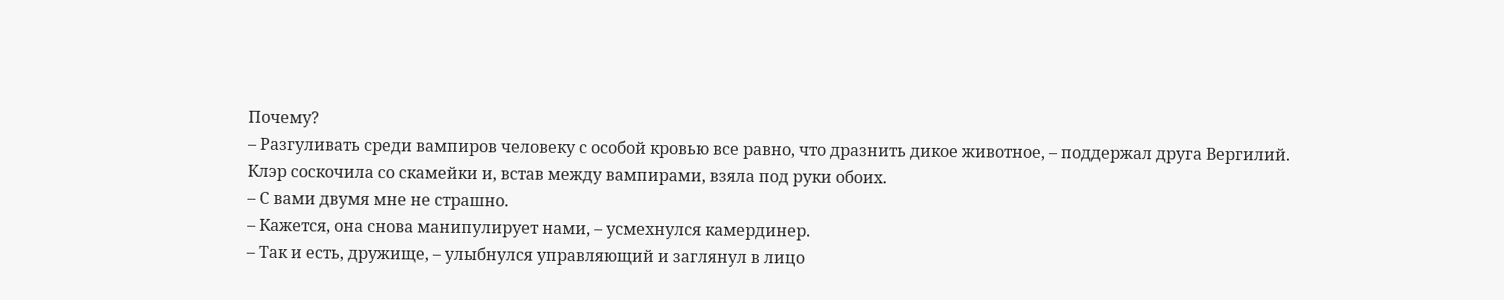Почему?
– Разгуливать среди вампиров человеку с особой кровью все равно, что дразнить дикое животное, – поддержал друга Вергилий.
Клэр соскочила со скамейки и, встав между вампирами, взяла под руки обоих.
– С вами двумя мне не страшно.
– Кажется, она снова манипулирует нами, – усмехнулся камердинер.
– Так и есть, дружище, – улыбнулся управляющий и заглянул в лицо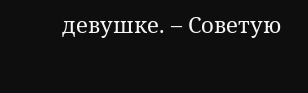девушке. – Советую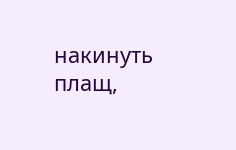накинуть плащ,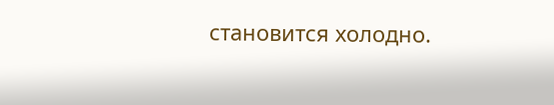становится холодно.